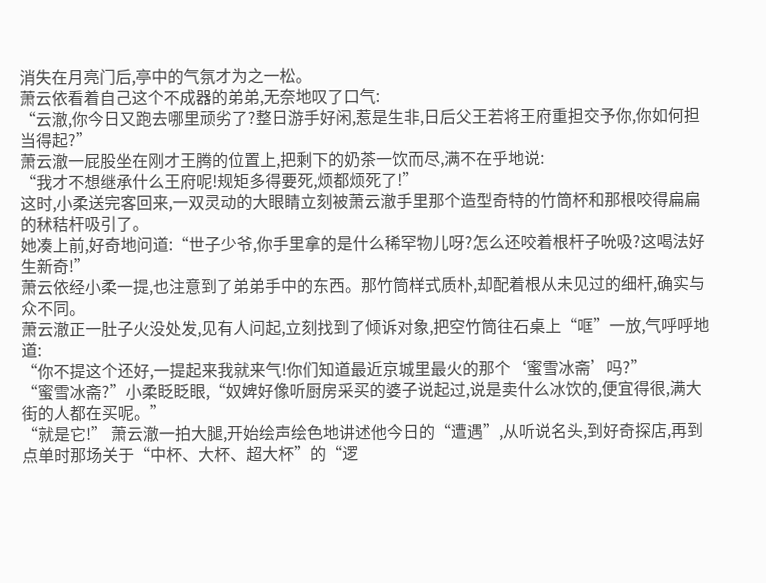消失在月亮门后,亭中的气氛才为之一松。
萧云依看着自己这个不成器的弟弟,无奈地叹了口气:
“云澈,你今日又跑去哪里顽劣了?整日游手好闲,惹是生非,日后父王若将王府重担交予你,你如何担当得起?”
萧云澈一屁股坐在刚才王腾的位置上,把剩下的奶茶一饮而尽,满不在乎地说:
“我才不想继承什么王府呢!规矩多得要死,烦都烦死了!”
这时,小柔送完客回来,一双灵动的大眼睛立刻被萧云澈手里那个造型奇特的竹筒杯和那根咬得扁扁的秫秸杆吸引了。
她凑上前,好奇地问道:“世子少爷,你手里拿的是什么稀罕物儿呀?怎么还咬着根杆子吮吸?这喝法好生新奇!”
萧云依经小柔一提,也注意到了弟弟手中的东西。那竹筒样式质朴,却配着根从未见过的细杆,确实与众不同。
萧云澈正一肚子火没处发,见有人问起,立刻找到了倾诉对象,把空竹筒往石桌上“哐”一放,气呼呼地道:
“你不提这个还好,一提起来我就来气!你们知道最近京城里最火的那个‘蜜雪冰斋’吗?”
“蜜雪冰斋?”小柔眨眨眼,“奴婢好像听厨房采买的婆子说起过,说是卖什么冰饮的,便宜得很,满大街的人都在买呢。”
“就是它!” 萧云澈一拍大腿,开始绘声绘色地讲述他今日的“遭遇”,从听说名头,到好奇探店,再到点单时那场关于“中杯、大杯、超大杯”的“逻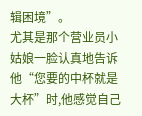辑困境”。
尤其是那个营业员小姑娘一脸认真地告诉他“您要的中杯就是大杯”时,他感觉自己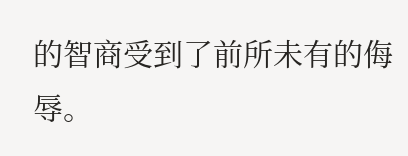的智商受到了前所未有的侮辱。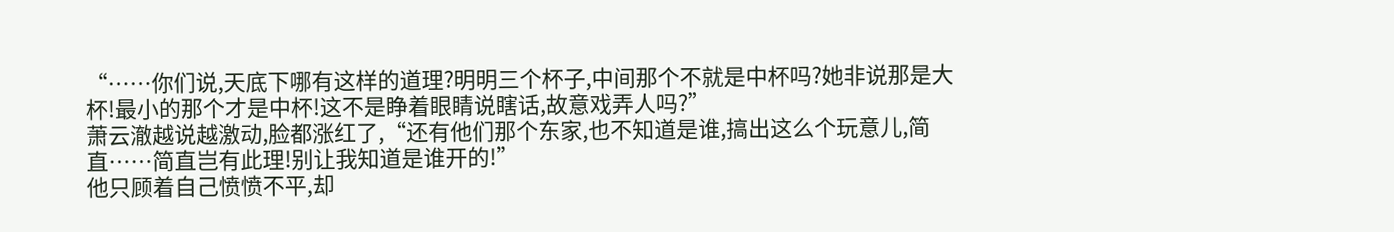“……你们说,天底下哪有这样的道理?明明三个杯子,中间那个不就是中杯吗?她非说那是大杯!最小的那个才是中杯!这不是睁着眼睛说瞎话,故意戏弄人吗?”
萧云澈越说越激动,脸都涨红了,“还有他们那个东家,也不知道是谁,搞出这么个玩意儿,简直……简直岂有此理!别让我知道是谁开的!”
他只顾着自己愤愤不平,却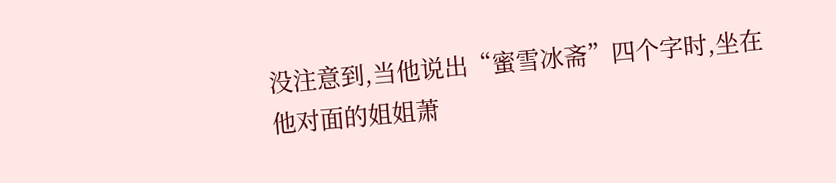没注意到,当他说出“蜜雪冰斋”四个字时,坐在他对面的姐姐萧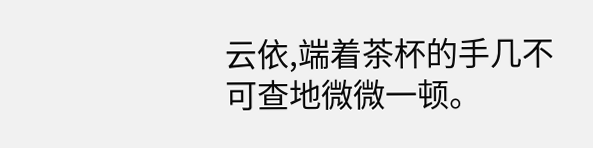云依,端着茶杯的手几不可查地微微一顿。